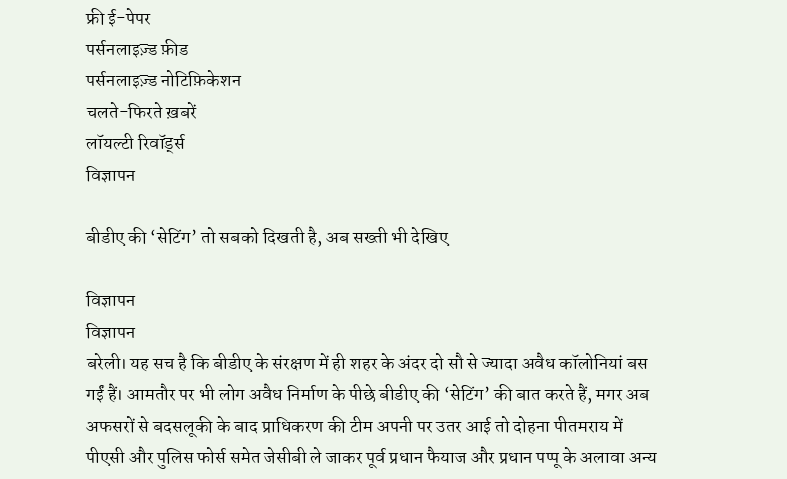फ्री ई-पेपर
पर्सनलाइज़्ड फ़ीड
पर्सनलाइज़्ड नोटिफ़िकेशन
चलते-फिरते ख़बरें
लॉयल्टी रिवॉर्ड्स
विज्ञापन

बीडीए की ‘सेटिंग’ तो सबको दिखती है, अब सख्ती भी देखिए

विज्ञापन
विज्ञापन
बरेली। यह सच है कि बीडीए के संरक्षण में ही शहर के अंदर दो सौ से ज्यादा अवैध कॉलोनियां बस गईं हैं। आमतौर पर भी लोग अवैध निर्माण के पीछे बीडीए की ‘सेटिंग’ की बात करते हैं, मगर अब अफसरों से बदसलूकी के बाद प्राधिकरण की टीम अपनी पर उतर आई तो दोहना पीतमराय में पीएसी और पुलिस फोर्स समेत जेसीबी ले जाकर पूर्व प्रधान फैयाज और प्रधान पप्पू के अलावा अन्य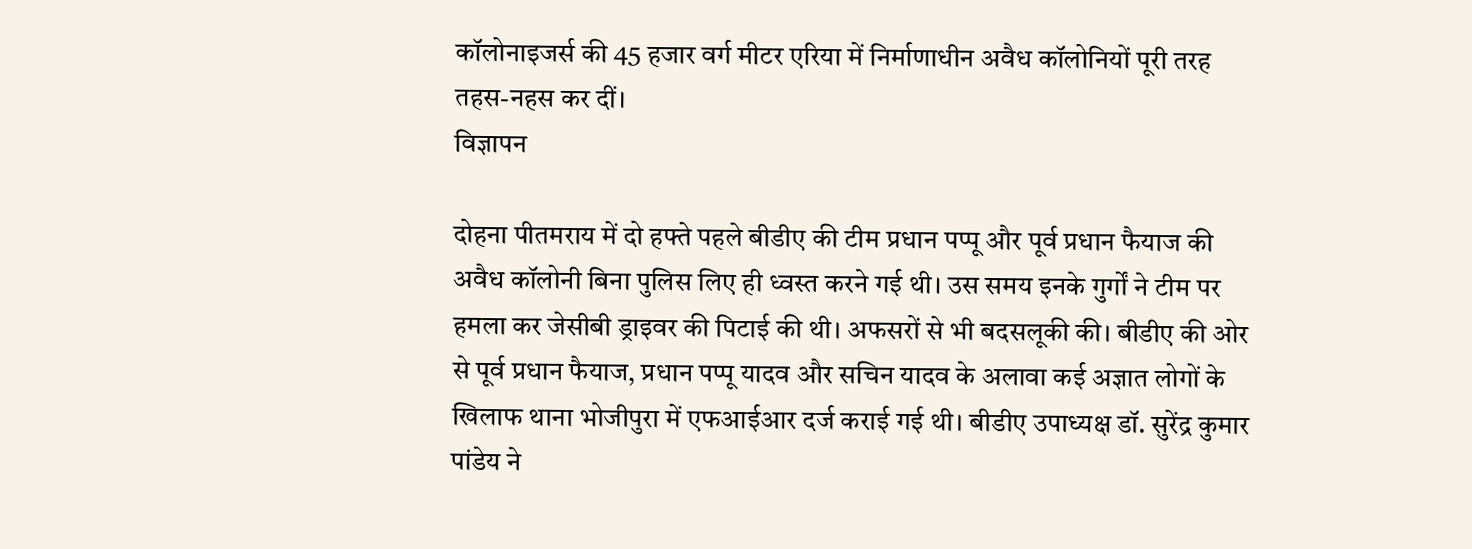कॉलोनाइजर्स की 45 हजार वर्ग मीटर एरिया में निर्माणाधीन अवैध कॉलोनियों पूरी तरह तहस-नहस कर दीं।
विज्ञापन

दोहना पीतमराय में दो हफ्ते पहले बीडीए की टीम प्रधान पप्पू और पूर्व प्रधान फैयाज की अवैध कॉलोनी बिना पुलिस लिए ही ध्वस्त करने गई थी। उस समय इनके गुर्गों ने टीम पर हमला कर जेसीबी ड्राइवर की पिटाई की थी। अफसरों से भी बदसलूकी की। बीडीए की ओर से पूर्व प्रधान फैयाज, प्रधान पप्पू यादव और सचिन यादव के अलावा कई अज्ञात लोगों के खिलाफ थाना भोजीपुरा में एफआईआर दर्ज कराई गई थी। बीडीए उपाध्यक्ष डॉ. सुरेंद्र कुमार पांडेय ने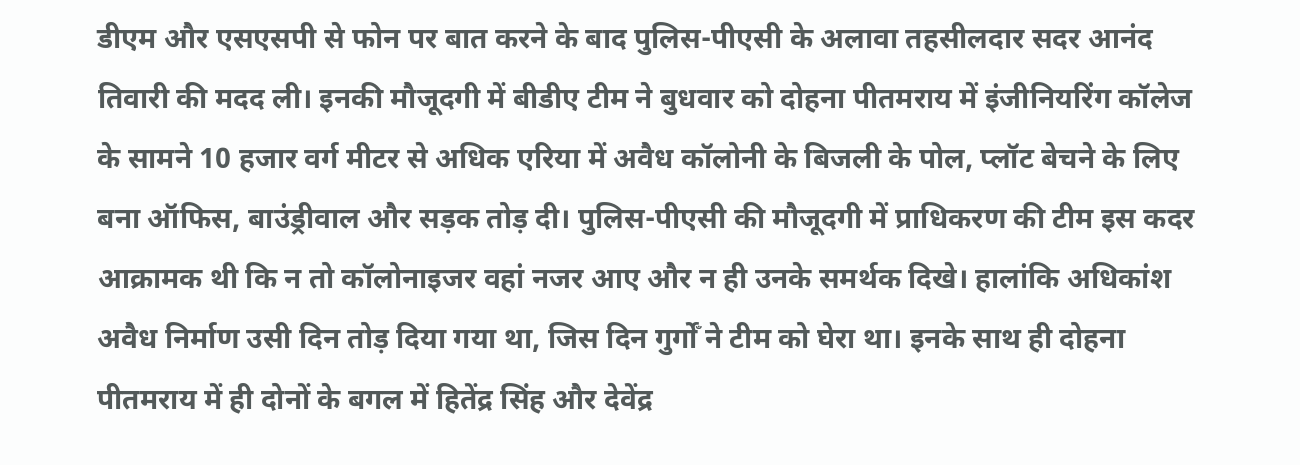डीएम और एसएसपी से फोन पर बात करने के बाद पुलिस-पीएसी के अलावा तहसीलदार सदर आनंद तिवारी की मदद ली। इनकी मौजूदगी में बीडीए टीम ने बुधवार को दोहना पीतमराय में इंजीनियरिंग कॉलेज के सामने 10 हजार वर्ग मीटर से अधिक एरिया में अवैध कॉलोनी के बिजली के पोल, प्लॉट बेचने के लिए बना ऑफिस, बाउंड्रीवाल और सड़क तोड़ दी। पुलिस-पीएसी की मौजूदगी में प्राधिकरण की टीम इस कदर आक्रामक थी कि न तो कॉलोनाइजर वहां नजर आए और न ही उनके समर्थक दिखे। हालांकि अधिकांश अवैध निर्माण उसी दिन तोड़ दिया गया था, जिस दिन गुर्गोँ ने टीम को घेरा था। इनके साथ ही दोहना पीतमराय में ही दोनों के बगल में हितेंद्र सिंह और देवेंद्र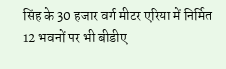सिंह के 30 हजार वर्ग मीटर एरिया में निर्मित 12 भवनों पर भी बीडीए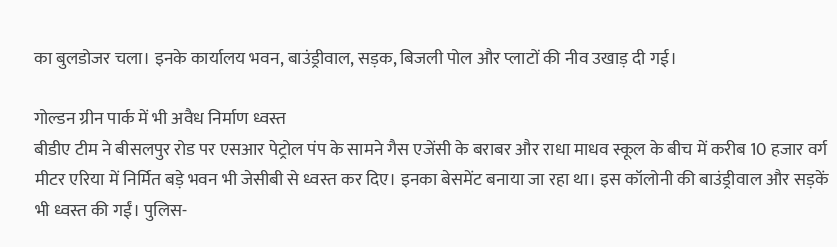का बुलडोजर चला। इनके कार्यालय भवन, बाउंड्रीवाल, सड़क, बिजली पोल और प्लाटों की नीव उखाड़ दी गई।

गोल्डन ग्रीन पार्क में भी अवैध निर्माण ध्वस्त
बीडीए टीम ने बीसलपुर रोड पर एसआर पेट्रोल पंप के सामने गैस एजेंसी के बराबर और राधा माधव स्कूल के बीच में करीब 10 हजार वर्ग मीटर एरिया में निर्मित बड़े भवन भी जेसीबी से ध्वस्त कर दिए। इनका बेसमेंट बनाया जा रहा था। इस कॉलोनी की बाउंड्रीवाल और सड़कें भी ध्वस्त की गईं। पुलिस-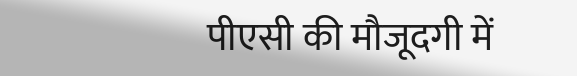पीएसी की मौजूदगी में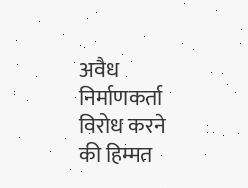अवैध निर्माणकर्ता विरोध करने की हिम्मत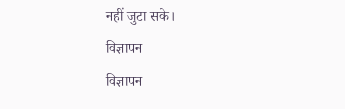नहीं जुटा सके।
विज्ञापन
विज्ञापन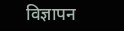विज्ञापन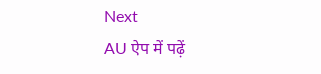Next
AU ऐप में पढ़ें